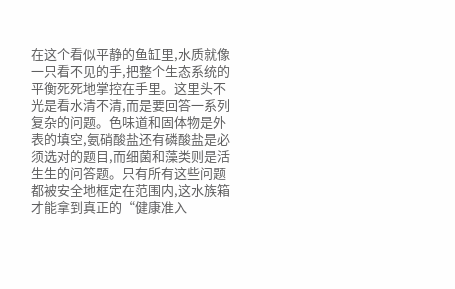在这个看似平静的鱼缸里,水质就像一只看不见的手,把整个生态系统的平衡死死地掌控在手里。这里头不光是看水清不清,而是要回答一系列复杂的问题。色味道和固体物是外表的填空,氨硝酸盐还有磷酸盐是必须选对的题目,而细菌和藻类则是活生生的问答题。只有所有这些问题都被安全地框定在范围内,这水族箱才能拿到真正的“健康准入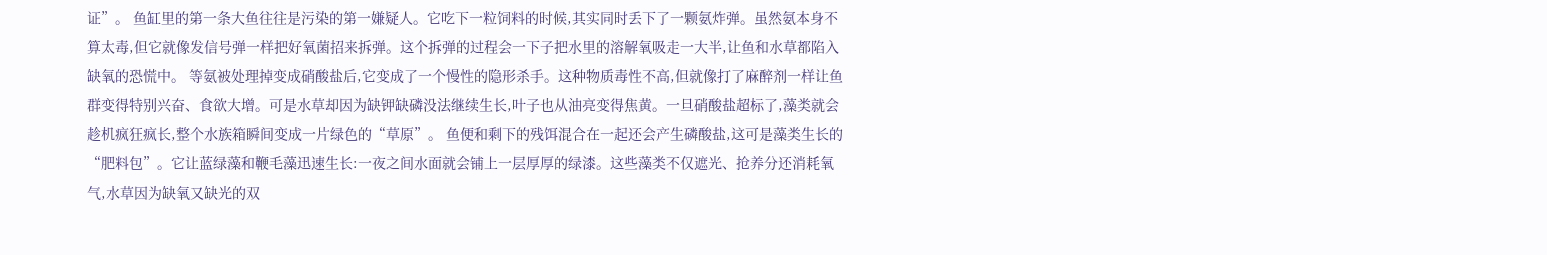证”。 鱼缸里的第一条大鱼往往是污染的第一嫌疑人。它吃下一粒饲料的时候,其实同时丢下了一颗氨炸弹。虽然氨本身不算太毒,但它就像发信号弹一样把好氧菌招来拆弹。这个拆弹的过程会一下子把水里的溶解氧吸走一大半,让鱼和水草都陷入缺氧的恐慌中。 等氨被处理掉变成硝酸盐后,它变成了一个慢性的隐形杀手。这种物质毒性不高,但就像打了麻醉剂一样让鱼群变得特别兴奋、食欲大增。可是水草却因为缺钾缺磷没法继续生长,叶子也从油亮变得焦黄。一旦硝酸盐超标了,藻类就会趁机疯狂疯长,整个水族箱瞬间变成一片绿色的“草原”。 鱼便和剩下的残饵混合在一起还会产生磷酸盐,这可是藻类生长的“肥料包”。它让蓝绿藻和鞭毛藻迅速生长:一夜之间水面就会铺上一层厚厚的绿漆。这些藻类不仅遮光、抢养分还消耗氧气,水草因为缺氧又缺光的双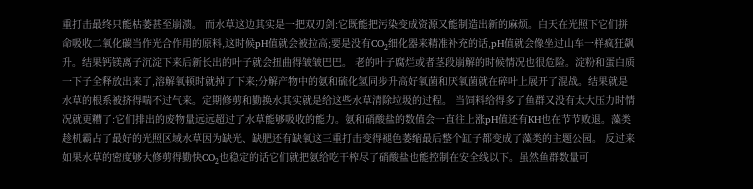重打击最终只能枯萎甚至崩溃。 而水草这边其实是一把双刃剑:它既能把污染变成资源又能制造出新的麻烦。白天在光照下它们拼命吸收二氧化碳当作光合作用的原料,这时候pH值就会被拉高;要是没有CO₂细化器来精准补充的话,pH值就会像坐过山车一样疯狂飙升。结果钙镁离子沉淀下来后新长出的叶子就会扭曲得皱皱巴巴。 老的叶子腐烂或者茎段崩解的时候情况也很危险。淀粉和蛋白质一下子全释放出来了,溶解氧顿时就掉了下来;分解产物中的氨和硫化氢同步升高好氧菌和厌氧菌就在碎叶上展开了混战。结果就是水草的根系被挤得喘不过气来。定期修剪和勤换水其实就是给这些水草清除垃圾的过程。 当饲料给得多了鱼群又没有太大压力时情况就更糟了:它们排出的废物量远远超过了水草能够吸收的能力。氨和硝酸盐的数值会一直往上涨pH值还有KH也在节节败退。藻类趁机霸占了最好的光照区域水草因为缺光、缺肥还有缺氧这三重打击变得褪色萎缩最后整个缸子都变成了藻类的主题公园。 反过来如果水草的密度够大修剪得勤快CO₂也稳定的话它们就把氨给吃干榨尽了硝酸盐也能控制在安全线以下。虽然鱼群数量可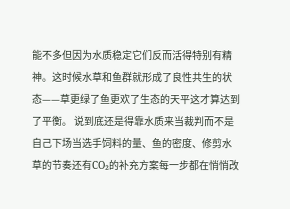能不多但因为水质稳定它们反而活得特别有精神。这时候水草和鱼群就形成了良性共生的状态——草更绿了鱼更欢了生态的天平这才算达到了平衡。 说到底还是得靠水质来当裁判而不是自己下场当选手饲料的量、鱼的密度、修剪水草的节奏还有CO₂的补充方案每一步都在悄悄改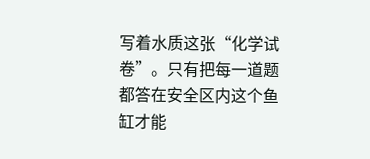写着水质这张“化学试卷”。只有把每一道题都答在安全区内这个鱼缸才能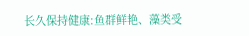长久保持健康:鱼群鲜艳、藻类受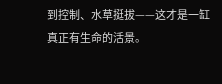到控制、水草挺拔——这才是一缸真正有生命的活景。